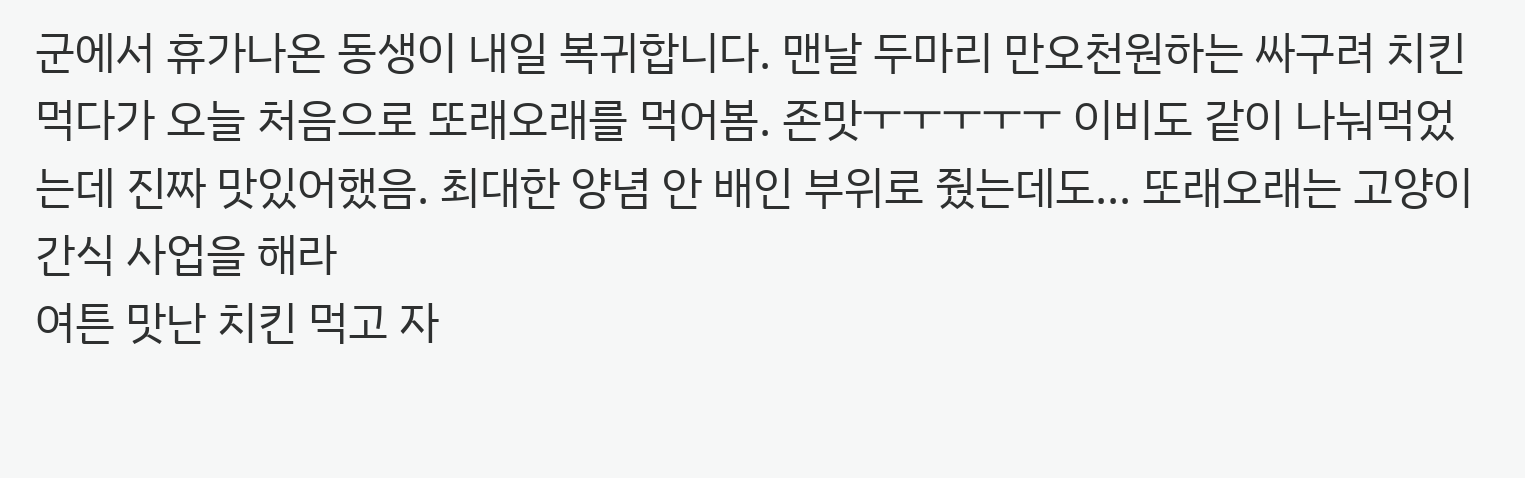군에서 휴가나온 동생이 내일 복귀합니다. 맨날 두마리 만오천원하는 싸구려 치킨 먹다가 오늘 처음으로 또래오래를 먹어봄. 존맛ㅜㅜㅜㅜㅜ 이비도 같이 나눠먹었는데 진짜 맛있어했음. 최대한 양념 안 배인 부위로 줬는데도... 또래오래는 고양이 간식 사업을 해라
여튼 맛난 치킨 먹고 자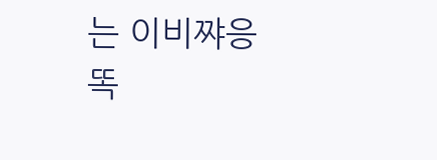는 이비쨔응
똑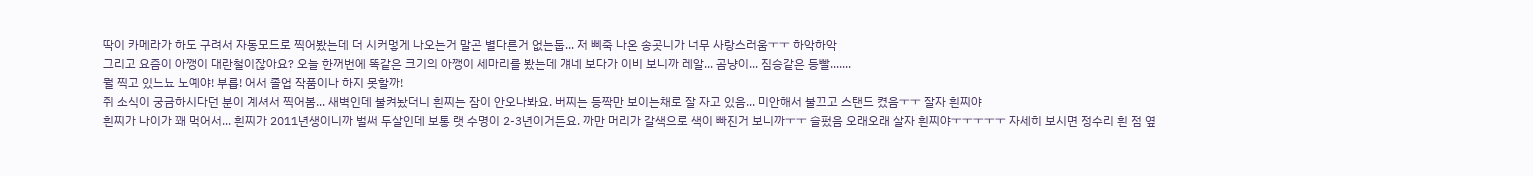딱이 카메라가 하도 구려서 자동모드로 찍어봤는데 더 시커멓게 나오는거 말곤 별다른거 없는둡... 저 삐죽 나온 송곳니가 너무 사랑스러움ㅜㅜ 하악하악
그리고 요즘이 아깽이 대란철이잖아요? 오늘 한꺼번에 똑같은 크기의 아깽이 세마리를 봤는데 걔네 보다가 이비 보니까 레알... 곰냥이... 짐승같은 등빨.......
뭘 찍고 있느뇨 노예야! 부릅! 어서 졸업 작품이나 하지 못할까!
쥐 소식이 궁금하시다던 분이 계셔서 찍어봄... 새벽인데 불켜놨더니 흰찌는 잠이 안오나봐요. 버찌는 등짝만 보이는채로 잘 자고 있음... 미안해서 불끄고 스탠드 켰음ㅜㅜ 잘자 흰찌야
흰찌가 나이가 꽤 먹어서... 흰찌가 2011년생이니까 벌써 두살인데 보통 랫 수명이 2-3년이거든요. 까만 머리가 갈색으로 색이 빠진거 보니까ㅜㅜ 슬펐음 오래오래 살자 흰찌야ㅜㅜㅜㅜㅜ 자세히 보시면 정수리 흰 점 옆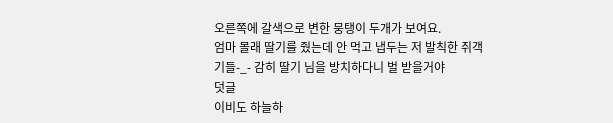오른쪽에 갈색으로 변한 뭉탱이 두개가 보여요.
엄마 몰래 딸기를 줬는데 안 먹고 냅두는 저 발칙한 쥐객기들-_- 감히 딸기 님을 방치하다니 벌 받을거야
덧글
이비도 하늘하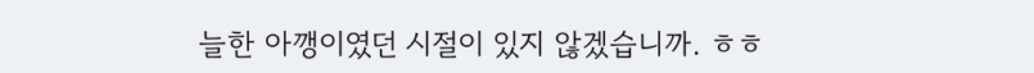늘한 아깽이였던 시절이 있지 않겠습니까. ㅎㅎ